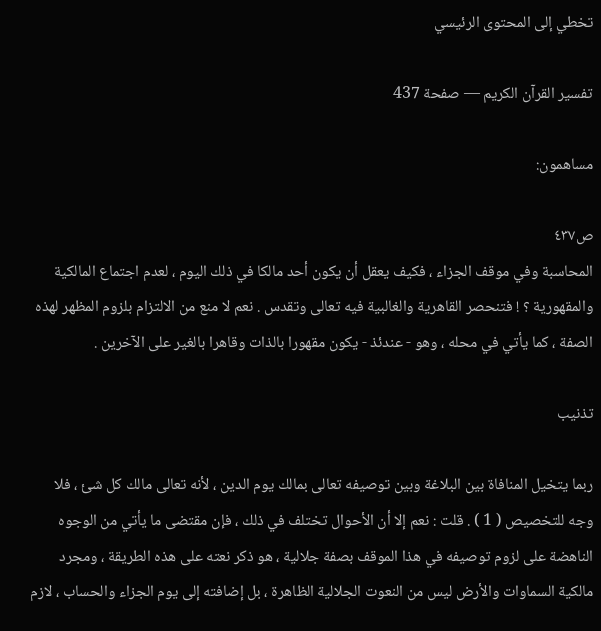تخطي إلى المحتوى الرئيسي

تفسير القرآن الكريم — صفحة 437

مساهمون:

ص٤٣٧
المحاسبة وفي موقف الجزاء ، فكيف يعقل أن يكون أحد مالكا في ذلك اليوم ، لعدم اجتماع المالكية والمقهورية ؟ ! فتنحصر القاهرية والغالبية فيه تعالى وتقدس . نعم لا منع من الالتزام بلزوم المظهر لهذه الصفة ، كما يأتي في محله ، وهو - عندئذ - يكون مقهورا بالذات وقاهرا بالغير على الآخرين .

تذنيب

ربما يتخيل المنافاة بين البلاغة وبين توصيفه تعالى بمالك يوم الدين ، لأنه تعالى مالك كل شئ ، فلا وجه للتخصيص ( 1 ) . قلت : نعم إلا أن الأحوال تختلف في ذلك ، فإن مقتضى ما يأتي من الوجوه الناهضة على لزوم توصيفه في هذا الموقف بصفة جلالية ، هو ذكر نعته على هذه الطريقة ، ومجرد مالكية السماوات والأرض ليس من النعوت الجلالية الظاهرة ، بل إضافته إلى يوم الجزاء والحساب ، لازم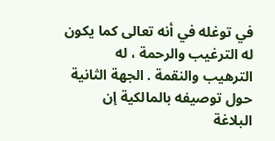في توغله في أنه تعالى كما يكون له الترغيب والرحمة ، له الترهيب والنقمة . الجهة الثانية حول توصيفه بالمالكية إن البلاغة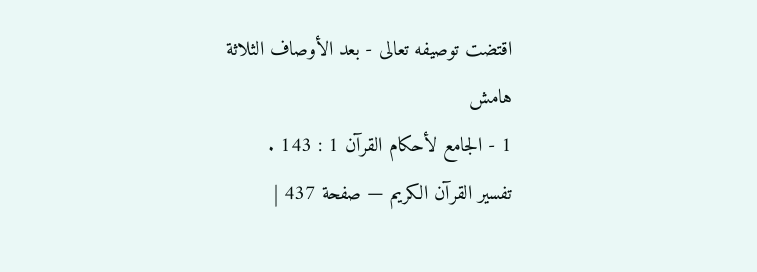اقتضت توصيفه تعالى - بعد الأوصاف الثلاثة
هامش
1 - الجامع لأحكام القرآن 1 : 143 .
تفسير القرآن الكريم — صفحة 437 |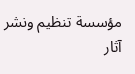مؤسسة تنظيم ونشر آثار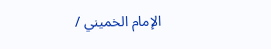الإمام الخميني /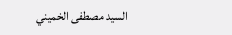السيد مصطفى الخميني